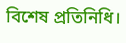বিশেষ প্রতিনিধি।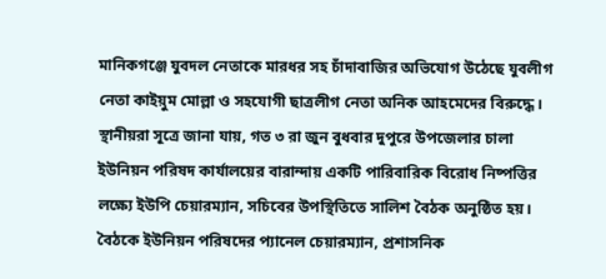মানিকগঞ্জে যুবদল নেতাকে মারধর সহ চাঁদাবাজির অভিযোগ উঠেছে যুবলীগ নেতা কাইয়ুম মোল্লা ও সহযোগী ছাত্রলীগ নেতা অনিক আহমেদের বিরুদ্ধে।
স্থানীয়রা সূত্রে জানা যায়, গত ৩ রা জুন বুধবার দুপুরে উপজেলার চালা ইউনিয়ন পরিষদ কার্যালয়ের বারান্দায় একটি পারিবারিক বিরোধ নিষ্পত্তির লক্ষ্যে ইউপি চেয়ারম্যান, সচিবের উপস্থিতিতে সালিশ বৈঠক অনুষ্ঠিত হয়। বৈঠকে ইউনিয়ন পরিষদের প্যানেল চেয়ারম্যান, প্রশাসনিক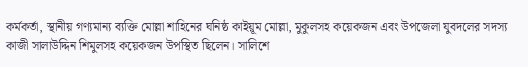কর্মকর্তা, স্থানীয় গণ্যমান্য ব্যক্তি মোল্লা শাহিনের ঘনিষ্ঠ কাইয়ূম মোল্লা, মুকুলসহ কয়েকজন এবং উপজেলা যুবদলের সদস্য কাজী সালাউদ্দিন শিমুলসহ কয়েকজন উপস্থিত ছিলেন। সালিশে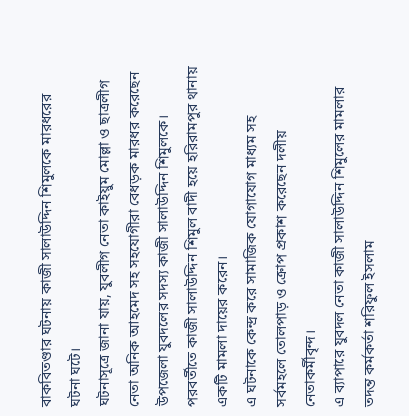বাকবিতণ্ডার ঘটনায় কাজী সালাউদ্দিন শিমুলকে মারধরের ঘটনা ঘটে।
ঘটনাসূত্রে জানা যায়, যুবলীগ নেতা কাইয়ুম মোল্লা ও ছাত্রলীগ নেতা অনিক আহমেদ সহ সহযোগীরা বেধড়ক মারধর করেছেন উপজেলা যুবদলের সদস্য কাজী সালাউদ্দিন শিমুলকে।
পরবর্তীতে কাজী সালাউদ্দিন শিমুল বাদী হয়ে হরিরামপুর থানায় একটি মামলা দায়ের করেন।
এ ঘটনাকে কেন্দ্র করে সামাজিক যোগাযোগ মাধ্যম সহ সর্বমহলে তোলপাড় ও ক্রোপ প্রকাশ করেছেন দলীয় নেতাকর্মীবৃন্দ।
এ ব্যাপারে যুবদল নেতা কাজী সালাউদ্দিন শিমুলের মামলার তদন্ত কর্মকর্তা শরিফুল ইসলাম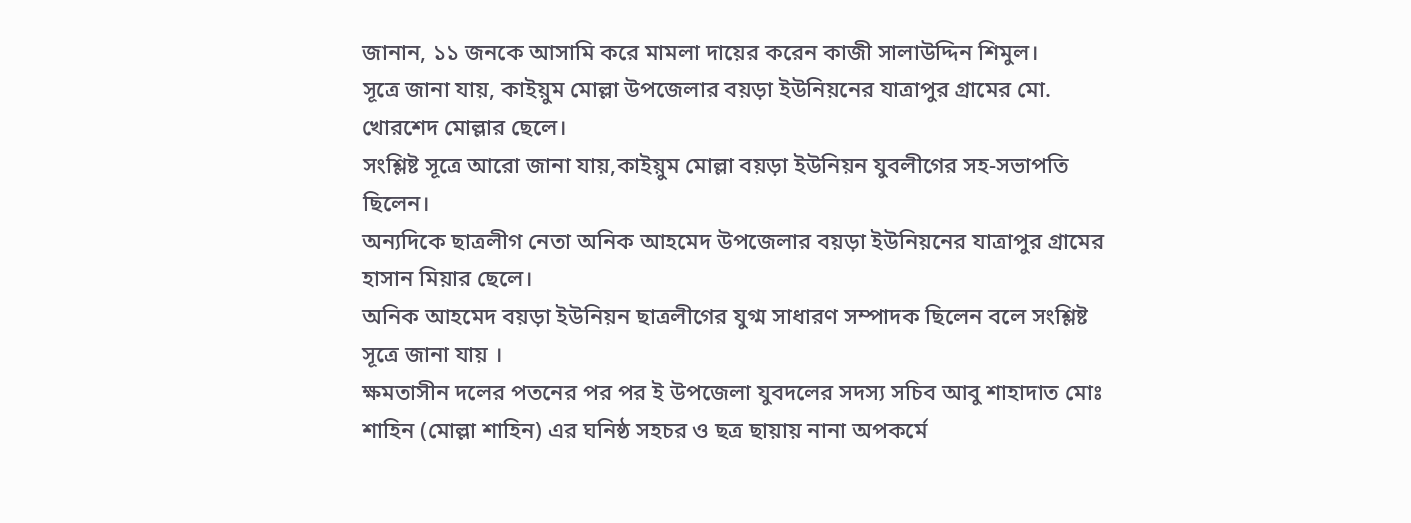জানান, ১১ জনকে আসামি করে মামলা দায়ের করেন কাজী সালাউদ্দিন শিমুল।
সূত্রে জানা যায়, কাইয়ুম মোল্লা উপজেলার বয়ড়া ইউনিয়নের যাত্রাপুর গ্রামের মো. খোরশেদ মোল্লার ছেলে।
সংশ্লিষ্ট সূত্রে আরো জানা যায়,কাইয়ুম মোল্লা বয়ড়া ইউনিয়ন যুবলীগের সহ-সভাপতি ছিলেন।
অন্যদিকে ছাত্রলীগ নেতা অনিক আহমেদ উপজেলার বয়ড়া ইউনিয়নের যাত্রাপুর গ্রামের হাসান মিয়ার ছেলে।
অনিক আহমেদ বয়ড়া ইউনিয়ন ছাত্রলীগের যুগ্ম সাধারণ সম্পাদক ছিলেন বলে সংশ্লিষ্ট সূত্রে জানা যায় ।
ক্ষমতাসীন দলের পতনের পর পর ই উপজেলা যুবদলের সদস্য সচিব আবু শাহাদাত মোঃ শাহিন (মোল্লা শাহিন) এর ঘনিষ্ঠ সহচর ও ছত্র ছায়ায় নানা অপকর্মে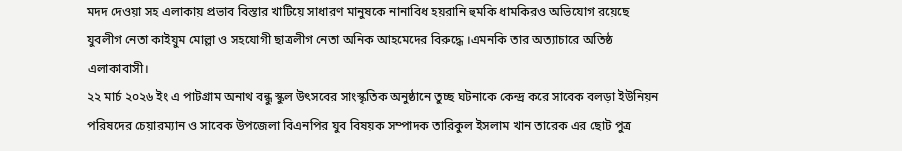মদদ দেওয়া সহ এলাকায় প্রভাব বিস্তার খাটিয়ে সাধারণ মানুষকে নানাবিধ হয়রানি হুমকি ধামকিরও অভিযোগ রয়েছে যুবলীগ নেতা কাইয়ুম মোল্লা ও সহযোগী ছাত্রলীগ নেতা অনিক আহমেদের বিরুদ্ধে ।এমনকি তার অত্যাচারে অতিষ্ঠ এলাকাবাসী।
২২ মার্চ ২০২৬ ইং এ পাটগ্রাম অনাথ বন্ধু স্কুল উৎসবের সাংস্কৃতিক অনুষ্ঠানে তুচ্ছ ঘটনাকে কেন্দ্র করে সাবেক বলড়া ইউনিয়ন পরিষদের চেয়ারম্যান ও সাবেক উপজেলা বিএনপির যুব বিষয়ক সম্পাদক তারিকুল ইসলাম খান তারেক এর ছোট পুত্র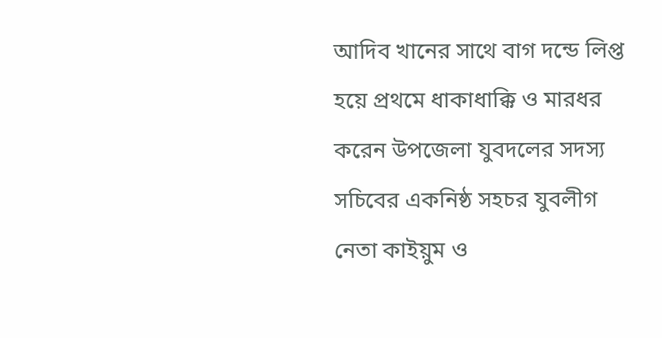আদিব খানের সাথে বাগ দন্ডে লিপ্ত হয়ে প্রথমে ধাকাধাক্কি ও মারধর করেন উপজেলা যুবদলের সদস্য সচিবের একনিষ্ঠ সহচর যুবলীগ নেতা কাইয়ুম ও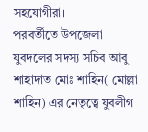সহযোগীরা।
পরবর্তীতে উপজেলা যুবদলের সদস্য সচিব আবু শাহাদাত মোঃ শাহিন( মোল্লা শাহিন) এর নেতৃত্বে যুবলীগ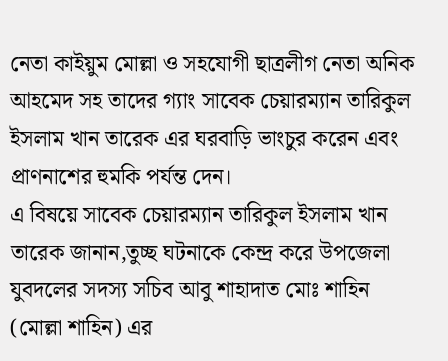নেতা কাইয়ুম মোল্লা ও সহযোগী ছাত্রলীগ নেতা অনিক আহমেদ সহ তাদের গ্যাং সাবেক চেয়ারম্যান তারিকুল ইসলাম খান তারেক এর ঘরবাড়ি ভাংচুর করেন এবং প্রাণনাশের হুমকি পর্যন্ত দেন।
এ বিষয়ে সাবেক চেয়ারম্যান তারিকুল ইসলাম খান তারেক জানান,তুচ্ছ ঘটনাকে কেন্দ্র করে উপজেলা যুবদলের সদস্য সচিব আবু শাহাদাত মোঃ শাহিন (মোল্লা শাহিন) এর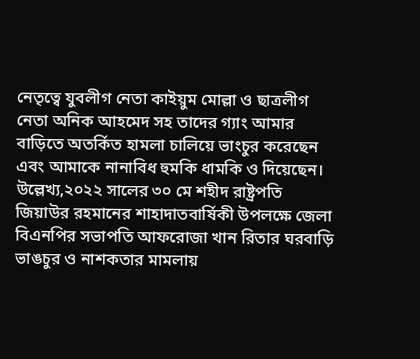নেতৃত্বে যুবলীগ নেতা কাইয়ুম মোল্লা ও ছাত্রলীগ নেতা অনিক আহমেদ সহ তাদের গ্যাং আমার বাড়িতে অতর্কিত হামলা চালিয়ে ভাংচুর করেছেন এবং আমাকে নানাবিধ হুমকি ধামকি ও দিয়েছেন।
উল্লেখ্য,২০২২ সালের ৩০ মে শহীদ রাষ্ট্রপতি জিয়াউর রহমানের শাহাদাতবার্ষিকী উপলক্ষে জেলা বিএনপির সভাপতি আফরোজা খান রিতার ঘরবাড়ি ভাঙচুর ও নাশকতার মামলায়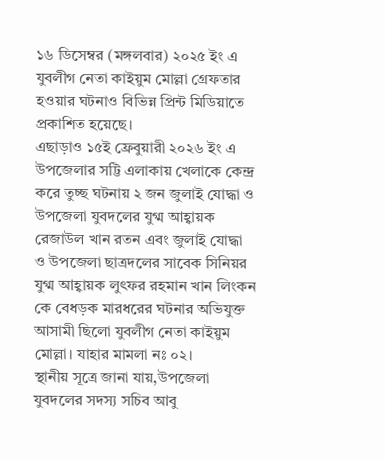১৬ ডিসেম্বর (মঙ্গলবার) ২০২৫ ইং এ যুবলীগ নেতা কাইয়ুম মোল্লা গ্রেফতার হওয়ার ঘটনাও বিভিন্ন প্রিন্ট মিডিয়াতে প্রকাশিত হয়েছে।
এছাড়াও ১৫ই ফ্রেবুয়ারী ২০২৬ ইং এ উপজেলার সট্টি এলাকায় খেলাকে কেন্দ্র করে তুচ্ছ ঘটনায় ২ জন জুলাই যোদ্ধা ও উপজেলা যুবদলের যুগ্ম আহ্বায়ক রেজাউল খান রতন এবং জুলাই যোদ্ধা ও উপজেলা ছাত্রদলের সাবেক সিনিয়র যুগ্ম আহ্বায়ক লুৎফর রহমান খান লিংকন কে বেধড়ক মারধরের ঘটনার অভিযুক্ত আসামী ছিলো যুবলীগ নেতা কাইয়ুম মোল্লা। যাহার মামলা নঃ ০২।
স্থানীয় সূত্রে জানা যায়,উপজেলা যুবদলের সদস্য সচিব আবু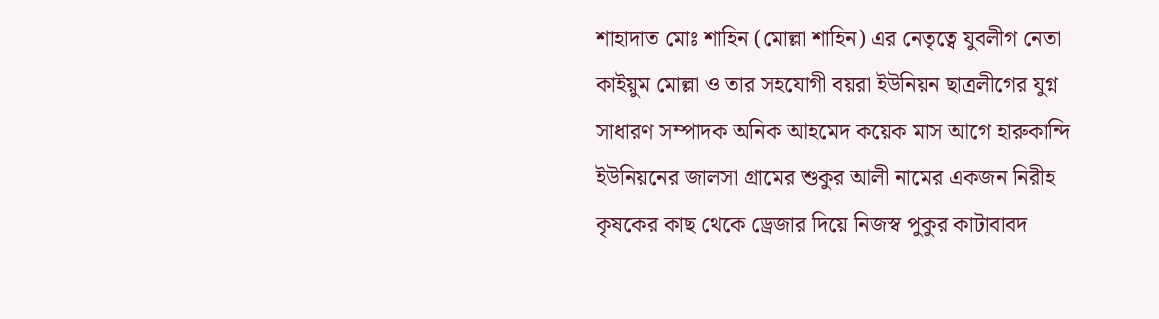শাহাদাত মোঃ শাহিন (মোল্লা শাহিন) এর নেতৃত্বে যুবলীগ নেতা কাইয়ুম মোল্লা ও তার সহযোগী বয়রা ইউনিয়ন ছাত্রলীগের যুগ্ন সাধারণ সম্পাদক অনিক আহমেদ কয়েক মাস আগে হারুকান্দি ইউনিয়নের জালসা গ্রামের শুকুর আলী নামের একজন নিরীহ কৃষকের কাছ থেকে ড্রেজার দিয়ে নিজস্ব পুকুর কাটাবাবদ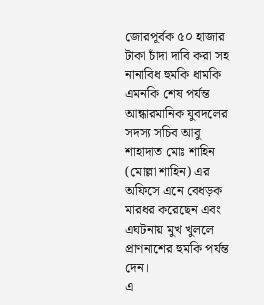জোরপূর্বক ৫০ হাজার টাকা চাঁদা দাবি করা সহ নানাবিধ হুমকি ধামকি এমনকি শেষ পর্যন্ত আন্ধারমানিক যুবদলের সদস্য সচিব আবু শাহাদাত মোঃ শাহিন (মোল্লা শাহিন) এর অফিসে এনে বেধড়ক মারধর করেছেন এবং এঘটনায় মুখ খুললে প্রাণনাশের হুমকি পর্যন্ত দেন।
এ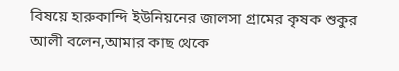বিষয়ে হারুকান্দি ইউনিয়নের জালসা গ্রামের কৃষক শুকুর আলী বলেন,আমার কাছ থেকে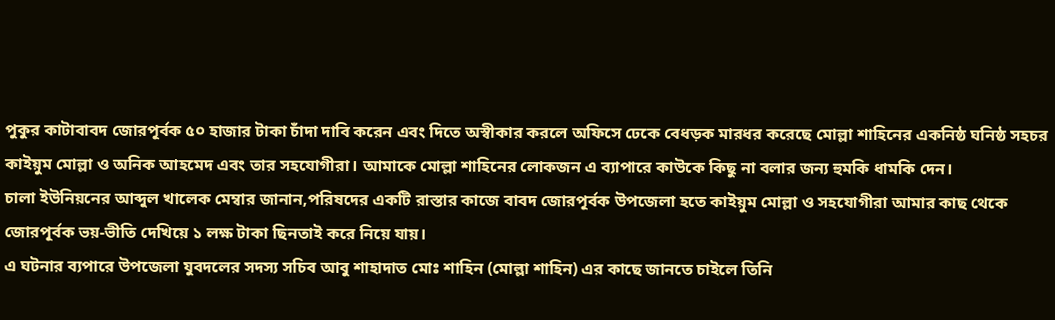পুকুর কাটাবাবদ জোরপূর্বক ৫০ হাজার টাকা চাঁদা দাবি করেন এবং দিতে অস্বীকার করলে অফিসে ঢেকে বেধড়ক মারধর করেছে মোল্লা শাহিনের একনিষ্ঠ ঘনিষ্ঠ সহচর কাইয়ুম মোল্লা ও অনিক আহমেদ এবং তার সহযোগীরা। আমাকে মোল্লা শাহিনের লোকজন এ ব্যাপারে কাউকে কিছু না বলার জন্য হুমকি ধামকি দেন।
চালা ইউনিয়নের আব্দুল খালেক মেম্বার জানান,পরিষদের একটি রাস্তার কাজে বাবদ জোরপূর্বক উপজেলা হতে কাইয়ুম মোল্লা ও সহযোগীরা আমার কাছ থেকে জোরপূর্বক ভয়-ভীতি দেখিয়ে ১ লক্ষ টাকা ছিনতাই করে নিয়ে যায়।
এ ঘটনার ব্যপারে উপজেলা যুবদলের সদস্য সচিব আবু শাহাদাত মোঃ শাহিন (মোল্লা শাহিন) এর কাছে জানতে চাইলে তিনি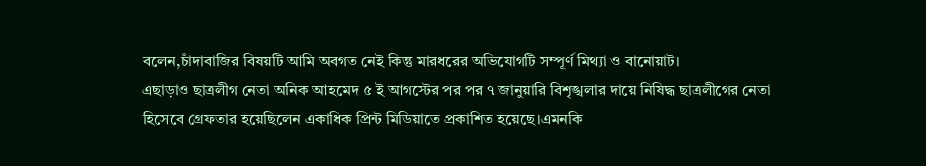বলেন,চাঁদাবাজির বিষয়টি আমি অবগত নেই কিন্তু মারধরের অভিযোগটি সম্পূর্ণ মিথ্যা ও বানোয়াট।
এছাড়াও ছাত্রলীগ নেতা অনিক আহমেদ ৫ ই আগস্টের পর পর ৭ জানুয়ারি বিশৃঙ্খলার দায়ে নিষিদ্ধ ছাত্রলীগের নেতা হিসেবে গ্রেফতার হয়েছিলেন একাধিক প্রিন্ট মিডিয়াতে প্রকাশিত হয়েছে।এমনকি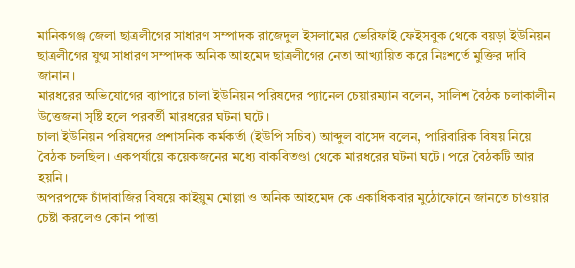মানিকগঞ্জ জেলা ছাত্রলীগের সাধারণ সম্পাদক রাজেদুল ইসলামের ভেরিফাই ফেইসবুক থেকে বয়ড়া ইউনিয়ন ছাত্রলীগের যুগ্ম সাধারণ সম্পাদক অনিক আহমেদ ছাত্রলীগের নেতা আখ্যায়িত করে নিঃশর্তে মুক্তির দাবি জানান।
মারধরের অভিযোগের ব্যাপারে চালা ইউনিয়ন পরিষদের প্যানেল চেয়ারম্যান বলেন, সালিশ বৈঠক চলাকালীন উত্তেজনা সৃষ্টি হলে পরবর্তী মারধরের ঘটনা ঘটে।
চালা ইউনিয়ন পরিষদের প্রশাসনিক কর্মকর্তা (ইউপি সচিব) আব্দুল বাসেদ বলেন, পারিবারিক বিষয় নিয়ে বৈঠক চলছিল। একপর্যায়ে কয়েকজনের মধ্যে বাকবিতণ্ডা থেকে মারধরের ঘটনা ঘটে। পরে বৈঠকটি আর হয়নি।
অপরপক্ষে চাঁদাবাজির বিষয়ে কাইয়ুম মোল্লা ও অনিক আহমেদ কে একাধিকবার মুঠোফোনে জানতে চাওয়ার চেষ্টা করলেও কোন পাত্তা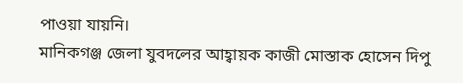পাওয়া যায়নি।
মানিকগঞ্জ জেলা যুবদলের আহ্বায়ক কাজী মোস্তাক হোসেন দিপু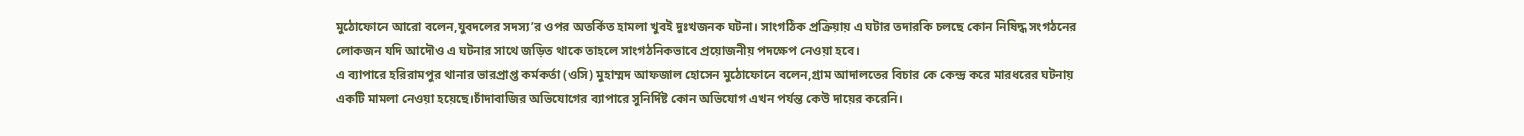মুঠোফোনে আরো বলেন,যুবদলের সদস্য’র ওপর অতর্কিত হামলা খুবই দুঃখজনক ঘটনা। সাংগঠিক প্রক্রিয়ায় এ ঘটার তদারকি চলছে কোন নিষিদ্ধ সংগঠনের লোকজন যদি আদৌও এ ঘটনার সাথে জড়িত থাকে তাহলে সাংগঠনিকভাবে প্রয়োজনীয় পদক্ষেপ নেওয়া হবে।
এ ব্যাপারে হরিরামপুর থানার ভারপ্রাপ্ত কর্মকর্তা (ওসি) মুহাম্মদ আফজাল হোসেন মুঠোফোনে বলেন,গ্রাম আদালতের বিচার কে কেন্দ্র করে মারধরের ঘটনায় একটি মামলা নেওয়া হয়েছে।চাঁদাবাজির অভিযোগের ব্যাপারে সুনির্দিষ্ট কোন অভিযোগ এখন পর্যন্ত কেউ দায়ের করেনি।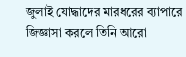জুলাই যোদ্ধাদের মারধরের ব্যাপারে জিজ্ঞাসা করলে তিনি আরো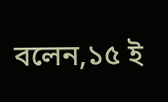বলেন,১৫ ই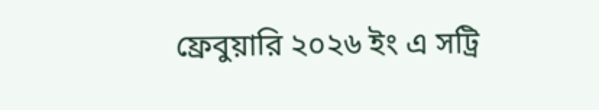ফ্রেবুয়ারি ২০২৬ ইং এ সট্রি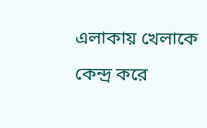এলাকায় খেলাকে কেন্দ্র করে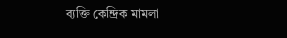ব্যক্তি কেন্দ্রিক মামলা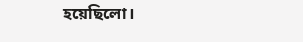হয়েছিলো।